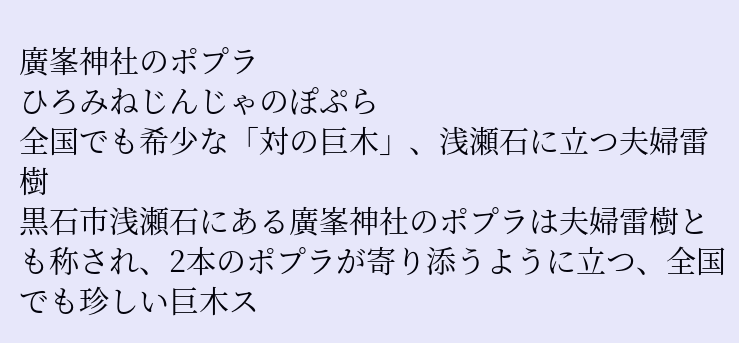廣峯神社のポプラ
ひろみねじんじゃのぽぷら
全国でも希少な「対の巨木」、浅瀬石に立つ夫婦雷樹
黒石市浅瀬石にある廣峯神社のポプラは夫婦雷樹とも称され、2本のポプラが寄り添うように立つ、全国でも珍しい巨木ス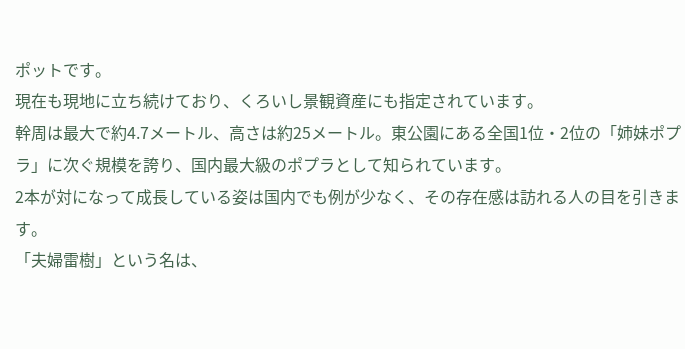ポットです。
現在も現地に立ち続けており、くろいし景観資産にも指定されています。
幹周は最大で約4.7メートル、高さは約25メートル。東公園にある全国1位・2位の「姉妹ポプラ」に次ぐ規模を誇り、国内最大級のポプラとして知られています。
2本が対になって成長している姿は国内でも例が少なく、その存在感は訪れる人の目を引きます。
「夫婦雷樹」という名は、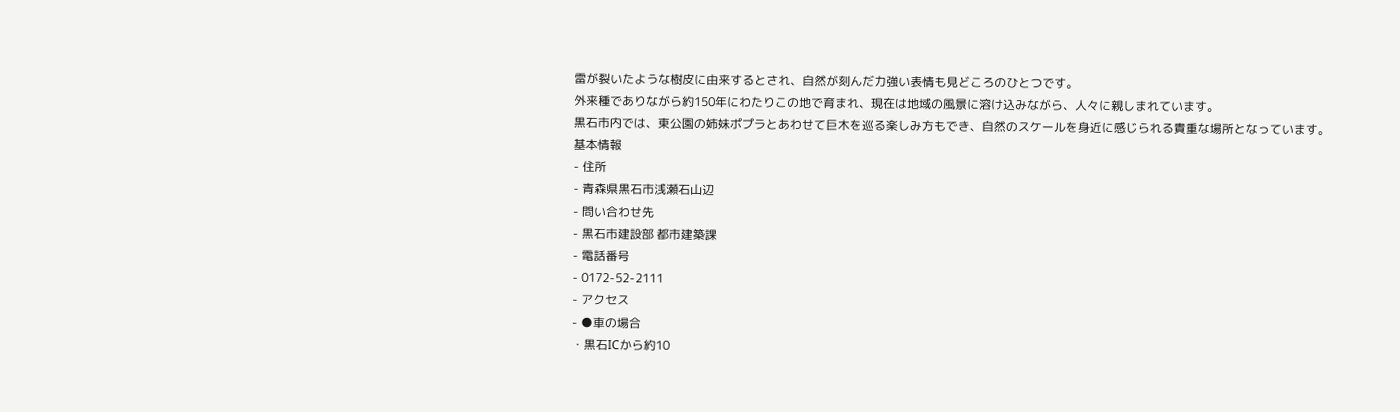雷が裂いたような樹皮に由来するとされ、自然が刻んだ力強い表情も見どころのひとつです。
外来種でありながら約150年にわたりこの地で育まれ、現在は地域の風景に溶け込みながら、人々に親しまれています。
黒石市内では、東公園の姉妹ポプラとあわせて巨木を巡る楽しみ方もでき、自然のスケールを身近に感じられる貴重な場所となっています。
基本情報
- 住所
- 青森県黒石市浅瀬石山辺
- 問い合わせ先
- 黒石市建設部 都市建築課
- 電話番号
- 0172-52-2111
- アクセス
- ●車の場合
・黒石ICから約10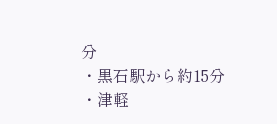分
・黒石駅から約15分
・津軽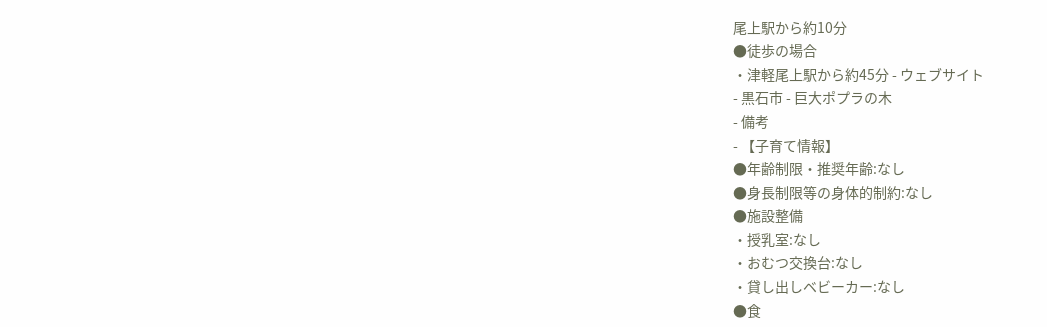尾上駅から約10分
●徒歩の場合
・津軽尾上駅から約45分 - ウェブサイト
- 黒石市 - 巨大ポプラの木
- 備考
- 【子育て情報】
●年齢制限・推奨年齢:なし
●身長制限等の身体的制約:なし
●施設整備
・授乳室:なし
・おむつ交換台:なし
・貸し出しベビーカー:なし
●食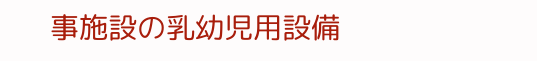事施設の乳幼児用設備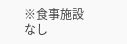※食事施設なし